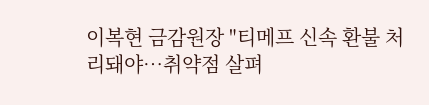이복현 금감원장 "티메프 신속 환불 처리돼야…취약점 살펴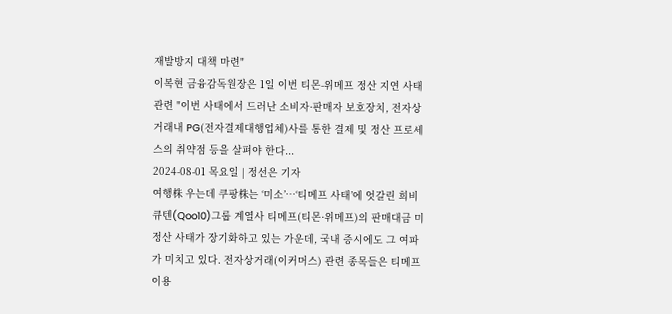재발방지 대책 마련"
이복현 금융감독원장은 1일 이번 티몬-위메프 정산 지연 사태 관련 "이번 사태에서 드러난 소비자·판매자 보호장치, 전자상거래내 PG(전자결제대행업체)사를 통한 결제 및 정산 프로세스의 취약점 등을 살펴야 한다...
2024-08-01 목요일 | 정선은 기자
여행株 우는데 쿠팡株는 ‘미소’…‘티메프 사태’에 엇갈린 희비
큐텐(Qoo10)그룹 계열사 티메프(티몬·위메프)의 판매대금 미정산 사태가 장기화하고 있는 가운데, 국내 증시에도 그 여파가 미치고 있다. 전자상거래(이커머스) 관련 종목들은 티메프 이용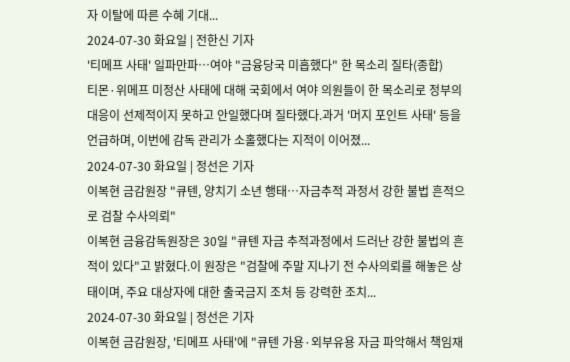자 이탈에 따른 수혜 기대...
2024-07-30 화요일 | 전한신 기자
'티메프 사태' 일파만파…여야 "금융당국 미흡했다" 한 목소리 질타(종합)
티몬·위메프 미정산 사태에 대해 국회에서 여야 의원들이 한 목소리로 정부의 대응이 선제적이지 못하고 안일했다며 질타했다.과거 '머지 포인트 사태' 등을 언급하며, 이번에 감독 관리가 소홀했다는 지적이 이어졌...
2024-07-30 화요일 | 정선은 기자
이복현 금감원장 "큐텐, 양치기 소년 행태…자금추적 과정서 강한 불법 흔적으로 검찰 수사의뢰"
이복현 금융감독원장은 30일 "큐텐 자금 추적과정에서 드러난 강한 불법의 흔적이 있다"고 밝혔다.이 원장은 "검찰에 주말 지나기 전 수사의뢰를 해놓은 상태이며, 주요 대상자에 대한 출국금지 조처 등 강력한 조치...
2024-07-30 화요일 | 정선은 기자
이복현 금감원장, '티메프 사태'에 "큐텐 가용·외부유용 자금 파악해서 책임재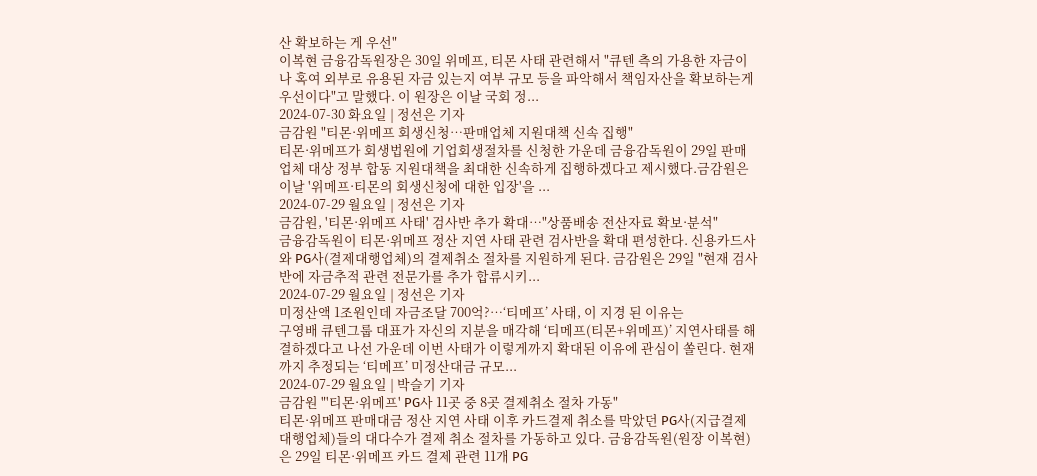산 확보하는 게 우선"
이복현 금융감독원장은 30일 위메프, 티몬 사태 관련해서 "큐텐 측의 가용한 자금이나 혹여 외부로 유용된 자금 있는지 여부 규모 등을 파악해서 책임자산을 확보하는게 우선이다"고 말했다. 이 원장은 이날 국회 정...
2024-07-30 화요일 | 정선은 기자
금감원 "티몬·위메프 회생신청…판매업체 지원대책 신속 집행"
티몬·위메프가 회생법원에 기업회생절차를 신청한 가운데 금융감독원이 29일 판매업체 대상 정부 합동 지원대책을 최대한 신속하게 집행하겠다고 제시했다.금감원은 이날 '위메프·티몬의 회생신청에 대한 입장'을 ...
2024-07-29 월요일 | 정선은 기자
금감원, '티몬·위메프 사태' 검사반 추가 확대…"상품배송 전산자료 확보·분석"
금융감독원이 티몬·위메프 정산 지연 사태 관련 검사반을 확대 편성한다. 신용카드사와 PG사(결제대행업체)의 결제취소 절차를 지원하게 된다. 금감원은 29일 "현재 검사반에 자금추적 관련 전문가를 추가 합류시키...
2024-07-29 월요일 | 정선은 기자
미정산액 1조원인데 자금조달 700억?…‘티메프’ 사태, 이 지경 된 이유는
구영배 큐텐그룹 대표가 자신의 지분을 매각해 ‘티메프(티몬+위메프)’ 지연사태를 해결하겠다고 나선 가운데 이번 사태가 이렇게까지 확대된 이유에 관심이 쏠린다. 현재까지 추정되는 ‘티메프’ 미정산대금 규모...
2024-07-29 월요일 | 박슬기 기자
금감원 "'티몬·위메프' PG사 11곳 중 8곳 결제취소 절차 가동"
티몬·위메프 판매대금 정산 지연 사태 이후 카드결제 취소를 막았던 PG사(지급결제대행업체)들의 대다수가 결제 취소 절차를 가동하고 있다. 금융감독원(원장 이복현)은 29일 티몬·위메프 카드 결제 관련 11개 PG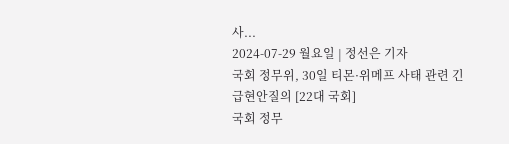사...
2024-07-29 월요일 | 정선은 기자
국회 정무위, 30일 티몬·위메프 사태 관련 긴급현안질의 [22대 국회]
국회 정무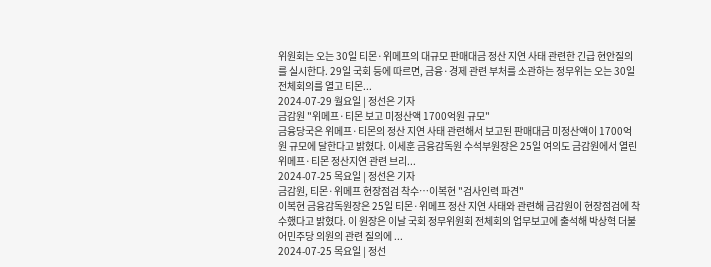위원회는 오는 30일 티몬·위메프의 대규모 판매대금 정산 지연 사태 관련한 긴급 현안질의를 실시한다. 29일 국회 등에 따르면, 금융·경제 관련 부처를 소관하는 정무위는 오는 30일 전체회의를 열고 티몬...
2024-07-29 월요일 | 정선은 기자
금감원 "위메프·티몬 보고 미정산액 1700억원 규모"
금융당국은 위메프·티몬의 정산 지연 사태 관련해서 보고된 판매대금 미정산액이 1700억원 규모에 달한다고 밝혔다. 이세훈 금융감독원 수석부원장은 25일 여의도 금감원에서 열린 위메프·티몬 정산지연 관련 브리...
2024-07-25 목요일 | 정선은 기자
금감원, 티몬·위메프 현장점검 착수…이복현 "검사인력 파견"
이복현 금융감독원장은 25일 티몬·위메프 정산 지연 사태와 관련해 금감원이 현장점검에 착수했다고 밝혔다. 이 원장은 이날 국회 정무위원회 전체회의 업무보고에 출석해 박상혁 더불어민주당 의원의 관련 질의에 ...
2024-07-25 목요일 | 정선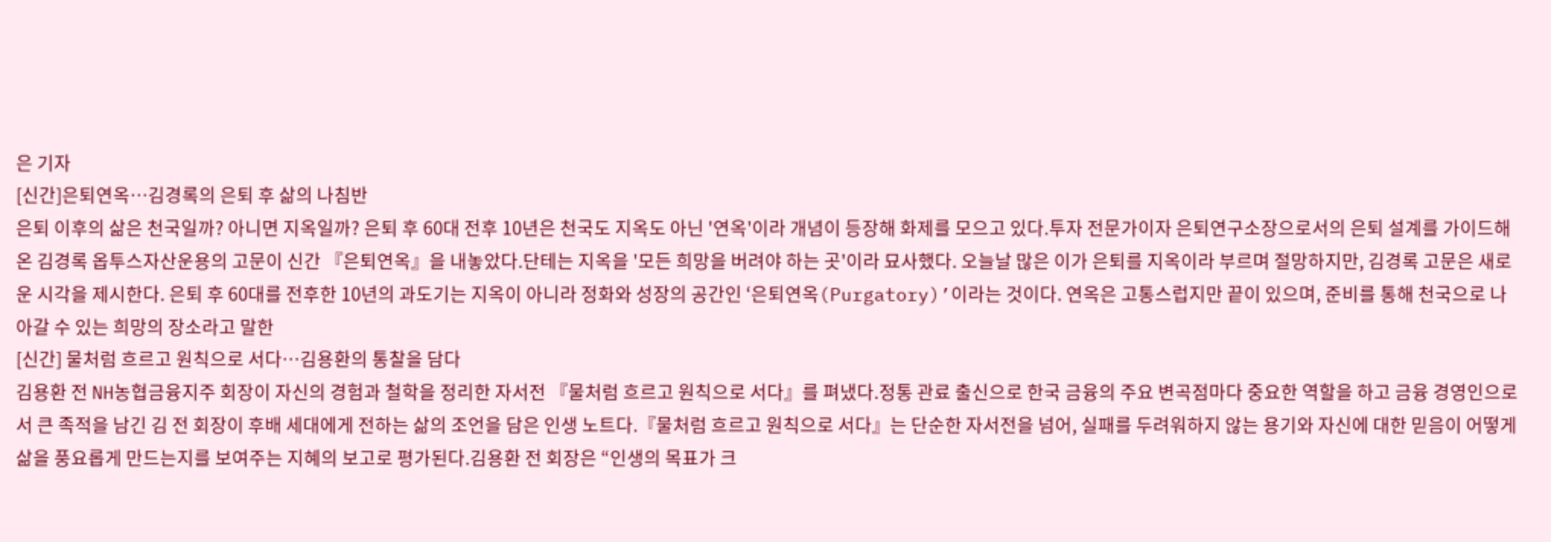은 기자
[신간]은퇴연옥…김경록의 은퇴 후 삶의 나침반
은퇴 이후의 삶은 천국일까? 아니면 지옥일까? 은퇴 후 60대 전후 10년은 천국도 지옥도 아닌 '연옥'이라 개념이 등장해 화제를 모으고 있다.투자 전문가이자 은퇴연구소장으로서의 은퇴 설계를 가이드해 온 김경록 옵투스자산운용의 고문이 신간 『은퇴연옥』을 내놓았다.단테는 지옥을 '모든 희망을 버려야 하는 곳'이라 묘사했다. 오늘날 많은 이가 은퇴를 지옥이라 부르며 절망하지만, 김경록 고문은 새로운 시각을 제시한다. 은퇴 후 60대를 전후한 10년의 과도기는 지옥이 아니라 정화와 성장의 공간인 ‘은퇴연옥(Purgatory)’이라는 것이다. 연옥은 고통스럽지만 끝이 있으며, 준비를 통해 천국으로 나아갈 수 있는 희망의 장소라고 말한
[신간] 물처럼 흐르고 원칙으로 서다…김용환의 통찰을 담다
김용환 전 NH농협금융지주 회장이 자신의 경험과 철학을 정리한 자서전 『물처럼 흐르고 원칙으로 서다』를 펴냈다.정통 관료 출신으로 한국 금융의 주요 변곡점마다 중요한 역할을 하고 금융 경영인으로서 큰 족적을 남긴 김 전 회장이 후배 세대에게 전하는 삶의 조언을 담은 인생 노트다.『물처럼 흐르고 원칙으로 서다』는 단순한 자서전을 넘어, 실패를 두려워하지 않는 용기와 자신에 대한 믿음이 어떻게 삶을 풍요롭게 만드는지를 보여주는 지혜의 보고로 평가된다.김용환 전 회장은 “인생의 목표가 크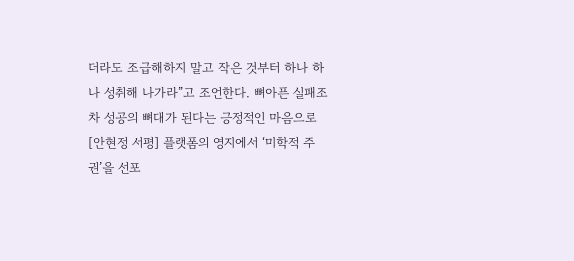더라도 조급해하지 말고 작은 것부터 하나 하나 성취해 나가라”고 조언한다. 뼈아픈 실패조차 성공의 뼈대가 된다는 긍정적인 마음으로
[안현정 서평] 플랫폼의 영지에서 ‘미학적 주권’을 선포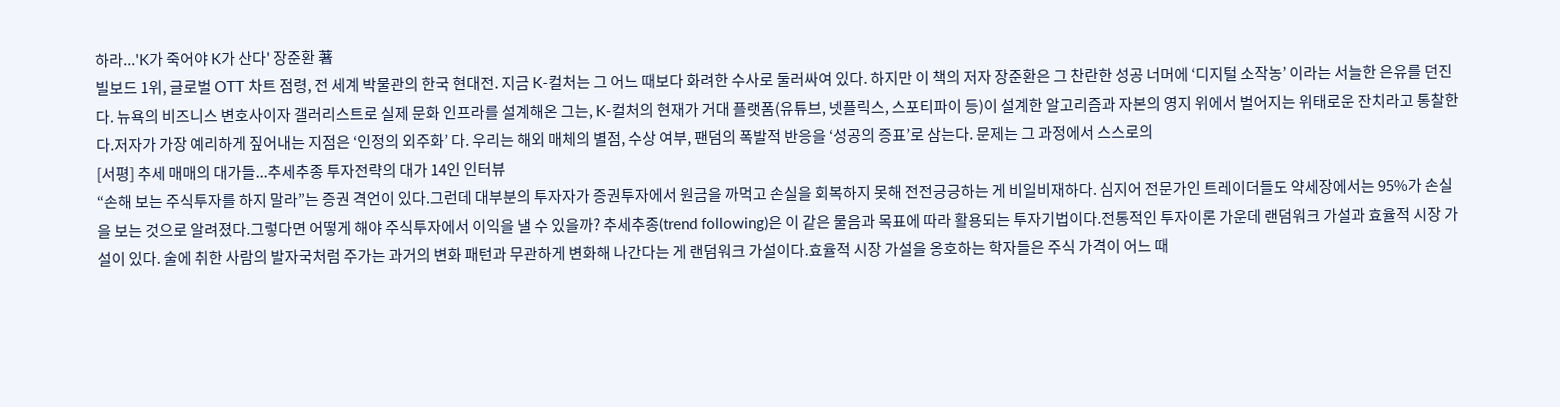하라...'K가 죽어야 K가 산다' 장준환 著
빌보드 1위, 글로벌 OTT 차트 점령, 전 세계 박물관의 한국 현대전. 지금 K-컬처는 그 어느 때보다 화려한 수사로 둘러싸여 있다. 하지만 이 책의 저자 장준환은 그 찬란한 성공 너머에 ‘디지털 소작농’ 이라는 서늘한 은유를 던진다. 뉴욕의 비즈니스 변호사이자 갤러리스트로 실제 문화 인프라를 설계해온 그는, K-컬처의 현재가 거대 플랫폼(유튜브, 넷플릭스, 스포티파이 등)이 설계한 알고리즘과 자본의 영지 위에서 벌어지는 위태로운 잔치라고 통찰한다.저자가 가장 예리하게 짚어내는 지점은 ‘인정의 외주화’ 다. 우리는 해외 매체의 별점, 수상 여부, 팬덤의 폭발적 반응을 ‘성공의 증표’로 삼는다. 문제는 그 과정에서 스스로의
[서평] 추세 매매의 대가들...추세추종 투자전략의 대가 14인 인터뷰
“손해 보는 주식투자를 하지 말라”는 증권 격언이 있다.그런데 대부분의 투자자가 증권투자에서 원금을 까먹고 손실을 회복하지 못해 전전긍긍하는 게 비일비재하다. 심지어 전문가인 트레이더들도 약세장에서는 95%가 손실을 보는 것으로 알려졌다.그렇다면 어떻게 해야 주식투자에서 이익을 낼 수 있을까? 추세추종(trend following)은 이 같은 물음과 목표에 따라 활용되는 투자기법이다.전통적인 투자이론 가운데 랜덤워크 가설과 효율적 시장 가설이 있다. 술에 취한 사람의 발자국처럼 주가는 과거의 변화 패턴과 무관하게 변화해 나간다는 게 랜덤워크 가설이다.효율적 시장 가설을 옹호하는 학자들은 주식 가격이 어느 때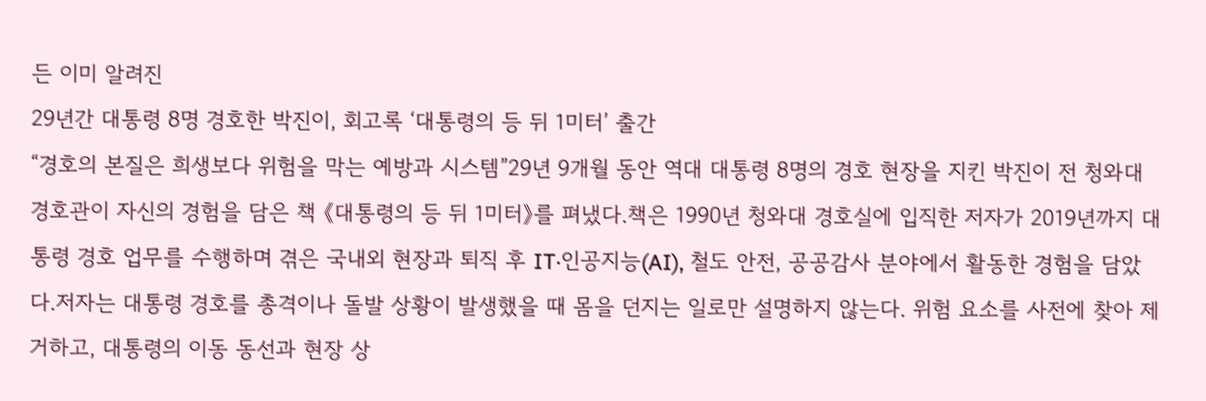든 이미 알려진
29년간 대통령 8명 경호한 박진이, 회고록 ‘대통령의 등 뒤 1미터’ 출간
“경호의 본질은 희생보다 위험을 막는 예방과 시스템”29년 9개월 동안 역대 대통령 8명의 경호 현장을 지킨 박진이 전 청와대 경호관이 자신의 경험을 담은 책 《대통령의 등 뒤 1미터》를 펴냈다.책은 1990년 청와대 경호실에 입직한 저자가 2019년까지 대통령 경호 업무를 수행하며 겪은 국내외 현장과 퇴직 후 IT·인공지능(AI), 철도 안전, 공공감사 분야에서 활동한 경험을 담았다.저자는 대통령 경호를 총격이나 돌발 상황이 발생했을 때 몸을 던지는 일로만 설명하지 않는다. 위험 요소를 사전에 찾아 제거하고, 대통령의 이동 동선과 현장 상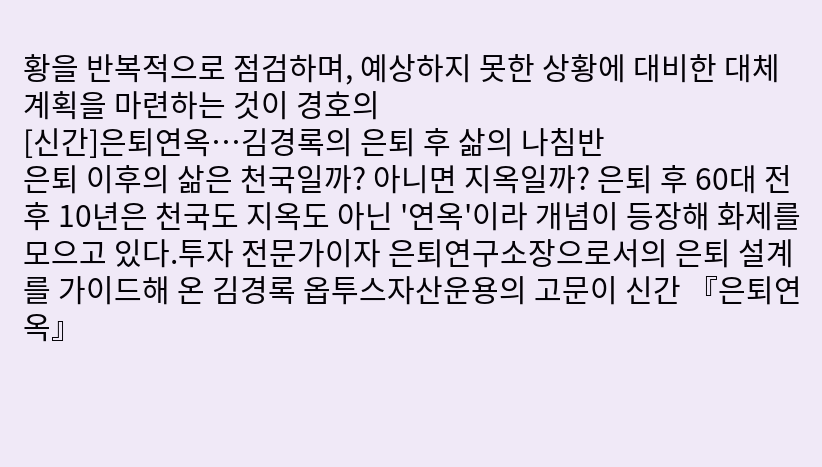황을 반복적으로 점검하며, 예상하지 못한 상황에 대비한 대체 계획을 마련하는 것이 경호의
[신간]은퇴연옥…김경록의 은퇴 후 삶의 나침반
은퇴 이후의 삶은 천국일까? 아니면 지옥일까? 은퇴 후 60대 전후 10년은 천국도 지옥도 아닌 '연옥'이라 개념이 등장해 화제를 모으고 있다.투자 전문가이자 은퇴연구소장으로서의 은퇴 설계를 가이드해 온 김경록 옵투스자산운용의 고문이 신간 『은퇴연옥』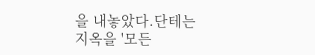을 내놓았다.단테는 지옥을 '모든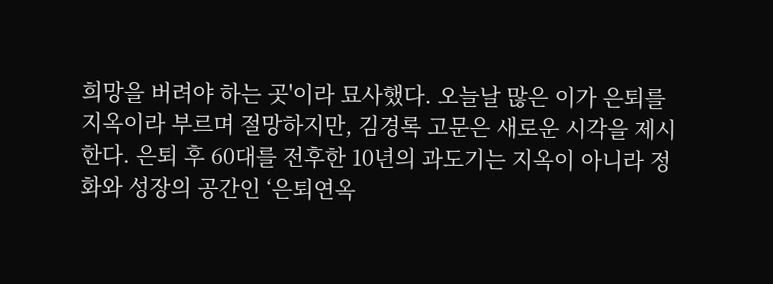희망을 버려야 하는 곳'이라 묘사했다. 오늘날 많은 이가 은퇴를 지옥이라 부르며 절망하지만, 김경록 고문은 새로운 시각을 제시한다. 은퇴 후 60대를 전후한 10년의 과도기는 지옥이 아니라 정화와 성장의 공간인 ‘은퇴연옥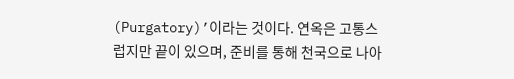(Purgatory)’이라는 것이다. 연옥은 고통스럽지만 끝이 있으며, 준비를 통해 천국으로 나아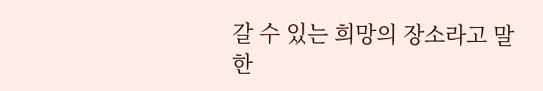갈 수 있는 희망의 장소라고 말한